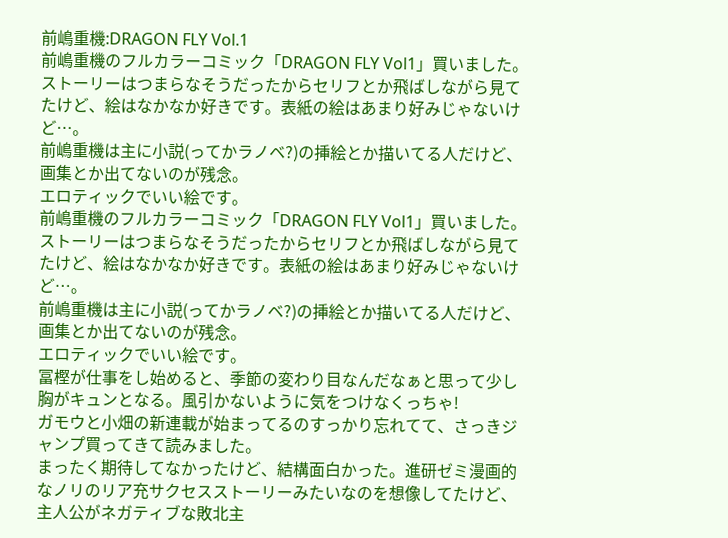前嶋重機:DRAGON FLY Vol.1
前嶋重機のフルカラーコミック「DRAGON FLY Vol1」買いました。ストーリーはつまらなそうだったからセリフとか飛ばしながら見てたけど、絵はなかなか好きです。表紙の絵はあまり好みじゃないけど…。
前嶋重機は主に小説(ってかラノベ?)の挿絵とか描いてる人だけど、画集とか出てないのが残念。
エロティックでいい絵です。
前嶋重機のフルカラーコミック「DRAGON FLY Vol1」買いました。ストーリーはつまらなそうだったからセリフとか飛ばしながら見てたけど、絵はなかなか好きです。表紙の絵はあまり好みじゃないけど…。
前嶋重機は主に小説(ってかラノベ?)の挿絵とか描いてる人だけど、画集とか出てないのが残念。
エロティックでいい絵です。
冨樫が仕事をし始めると、季節の変わり目なんだなぁと思って少し胸がキュンとなる。風引かないように気をつけなくっちゃ!
ガモウと小畑の新連載が始まってるのすっかり忘れてて、さっきジャンプ買ってきて読みました。
まったく期待してなかったけど、結構面白かった。進研ゼミ漫画的なノリのリア充サクセスストーリーみたいなのを想像してたけど、主人公がネガティブな敗北主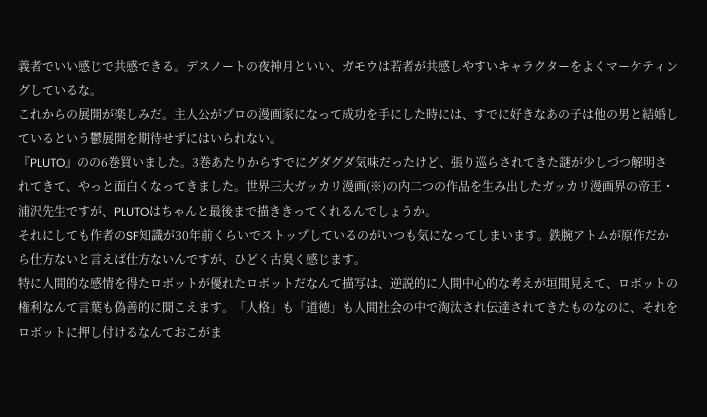義者でいい感じで共感できる。デスノートの夜神月といい、ガモウは若者が共感しやすいキャラクターをよくマーケティングしているな。
これからの展開が楽しみだ。主人公がプロの漫画家になって成功を手にした時には、すでに好きなあの子は他の男と結婚しているという鬱展開を期待せずにはいられない。
『PLUTO』のの6巻買いました。3巻あたりからすでにグダグダ気味だったけど、張り巡らされてきた謎が少しづつ解明されてきて、やっと面白くなってきました。世界三大ガッカリ漫画(※)の内二つの作品を生み出したガッカリ漫画界の帝王・浦沢先生ですが、PLUTOはちゃんと最後まで描ききってくれるんでしょうか。
それにしても作者のSF知識が30年前くらいでストップしているのがいつも気になってしまいます。鉄腕アトムが原作だから仕方ないと言えば仕方ないんですが、ひどく古臭く感じます。
特に人間的な感情を得たロボットが優れたロボットだなんて描写は、逆説的に人間中心的な考えが垣間見えて、ロボットの権利なんて言葉も偽善的に聞こえます。「人格」も「道徳」も人間社会の中で淘汰され伝達されてきたものなのに、それをロボットに押し付けるなんておこがま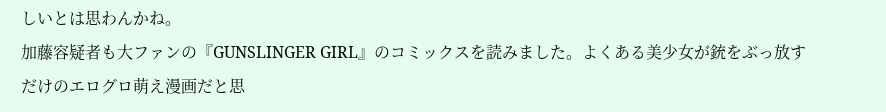しいとは思わんかね。
加藤容疑者も大ファンの『GUNSLINGER GIRL』のコミックスを読みました。よくある美少女が銃をぶっ放すだけのエログロ萌え漫画だと思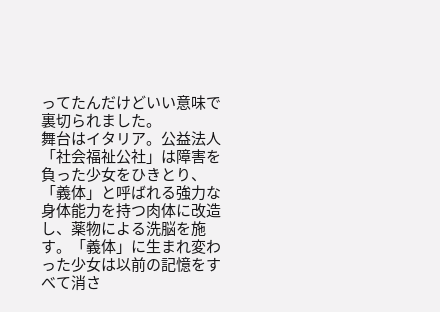ってたんだけどいい意味で裏切られました。
舞台はイタリア。公益法人「社会福祉公社」は障害を負った少女をひきとり、「義体」と呼ばれる強力な身体能力を持つ肉体に改造し、薬物による洗脳を施す。「義体」に生まれ変わった少女は以前の記憶をすべて消さ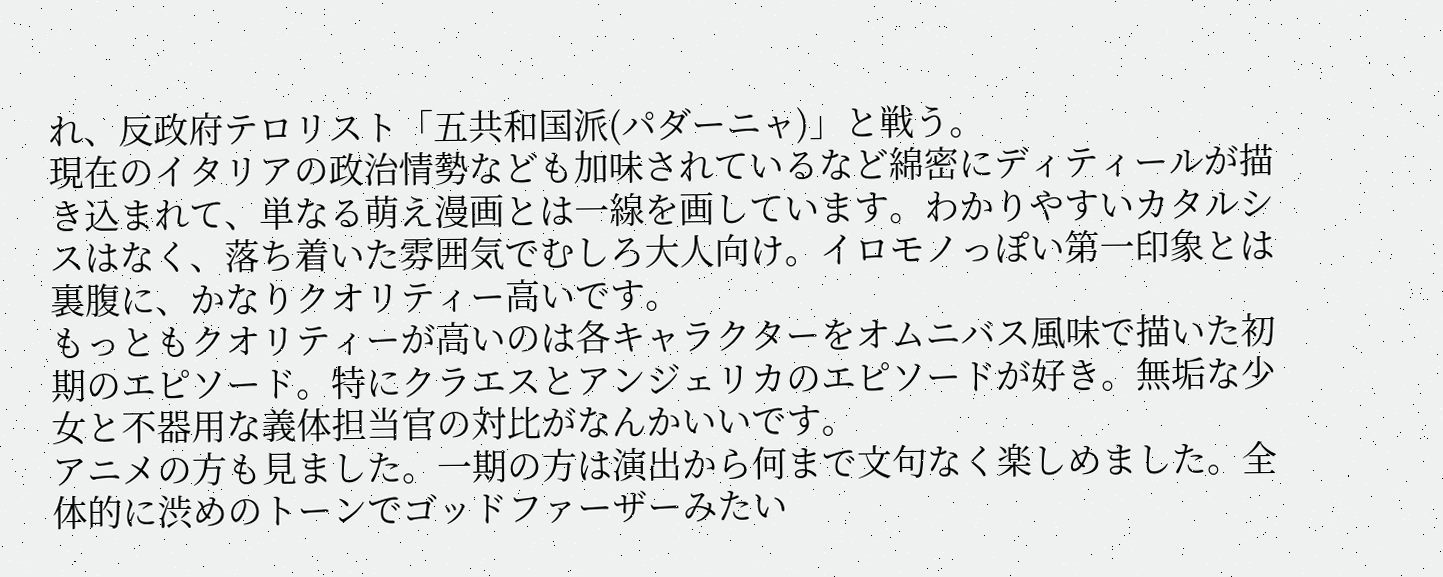れ、反政府テロリスト「五共和国派(パダーニャ)」と戦う。
現在のイタリアの政治情勢なども加味されているなど綿密にディティールが描き込まれて、単なる萌え漫画とは一線を画しています。わかりやすいカタルシスはなく、落ち着いた雰囲気でむしろ大人向け。イロモノっぽい第一印象とは裏腹に、かなりクオリティー高いです。
もっともクオリティーが高いのは各キャラクターをオムニバス風味で描いた初期のエピソード。特にクラエスとアンジェリカのエピソードが好き。無垢な少女と不器用な義体担当官の対比がなんかいいです。
アニメの方も見ました。一期の方は演出から何まで文句なく楽しめました。全体的に渋めのトーンでゴッドファーザーみたい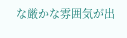な厳かな雰囲気が出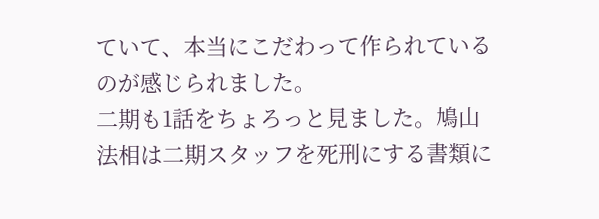ていて、本当にこだわって作られているのが感じられました。
二期も1話をちょろっと見ました。鳩山法相は二期スタッフを死刑にする書類に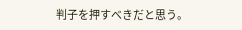判子を押すべきだと思う。